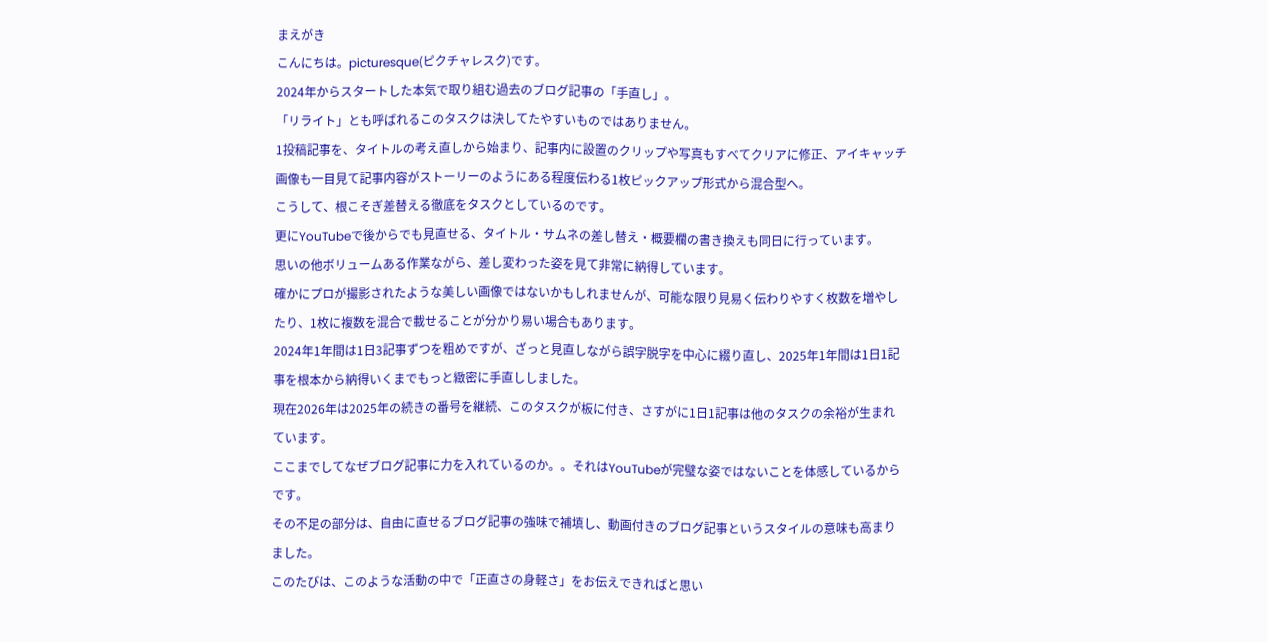まえがき
こんにちは。picturesque(ピクチャレスク)です。
2024年からスタートした本気で取り組む過去のブログ記事の「手直し」。
「リライト」とも呼ばれるこのタスクは決してたやすいものではありません。
1投稿記事を、タイトルの考え直しから始まり、記事内に設置のクリップや写真もすべてクリアに修正、アイキャッチ画像も一目見て記事内容がストーリーのようにある程度伝わる1枚ピックアップ形式から混合型へ。
こうして、根こそぎ差替える徹底をタスクとしているのです。
更にYouTubeで後からでも見直せる、タイトル・サムネの差し替え・概要欄の書き換えも同日に行っています。
思いの他ボリュームある作業ながら、差し変わった姿を見て非常に納得しています。
確かにプロが撮影されたような美しい画像ではないかもしれませんが、可能な限り見易く伝わりやすく枚数を増やしたり、1枚に複数を混合で載せることが分かり易い場合もあります。
2024年1年間は1日3記事ずつを粗めですが、ざっと見直しながら誤字脱字を中心に綴り直し、2025年1年間は1日1記事を根本から納得いくまでもっと緻密に手直ししました。
現在2026年は2025年の続きの番号を継続、このタスクが板に付き、さすがに1日1記事は他のタスクの余裕が生まれています。
ここまでしてなぜブログ記事に力を入れているのか。。それはYouTubeが完璧な姿ではないことを体感しているからです。
その不足の部分は、自由に直せるブログ記事の強味で補填し、動画付きのブログ記事というスタイルの意味も高まりました。
このたびは、このような活動の中で「正直さの身軽さ」をお伝えできればと思い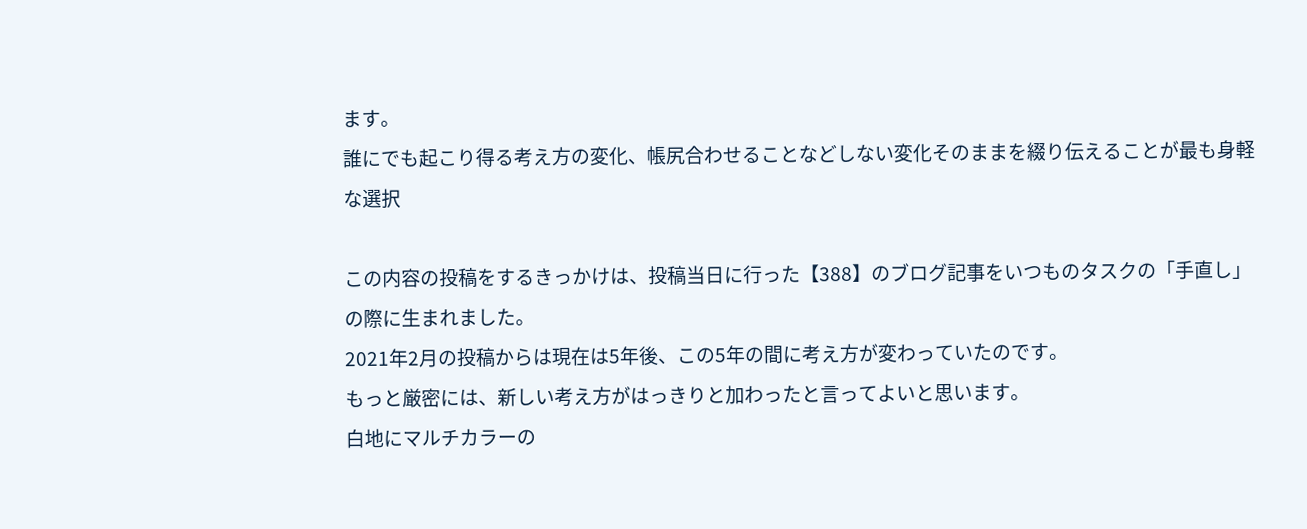ます。
誰にでも起こり得る考え方の変化、帳尻合わせることなどしない変化そのままを綴り伝えることが最も身軽な選択

この内容の投稿をするきっかけは、投稿当日に行った【388】のブログ記事をいつものタスクの「手直し」の際に生まれました。
2021年2月の投稿からは現在は5年後、この5年の間に考え方が変わっていたのです。
もっと厳密には、新しい考え方がはっきりと加わったと言ってよいと思います。
白地にマルチカラーの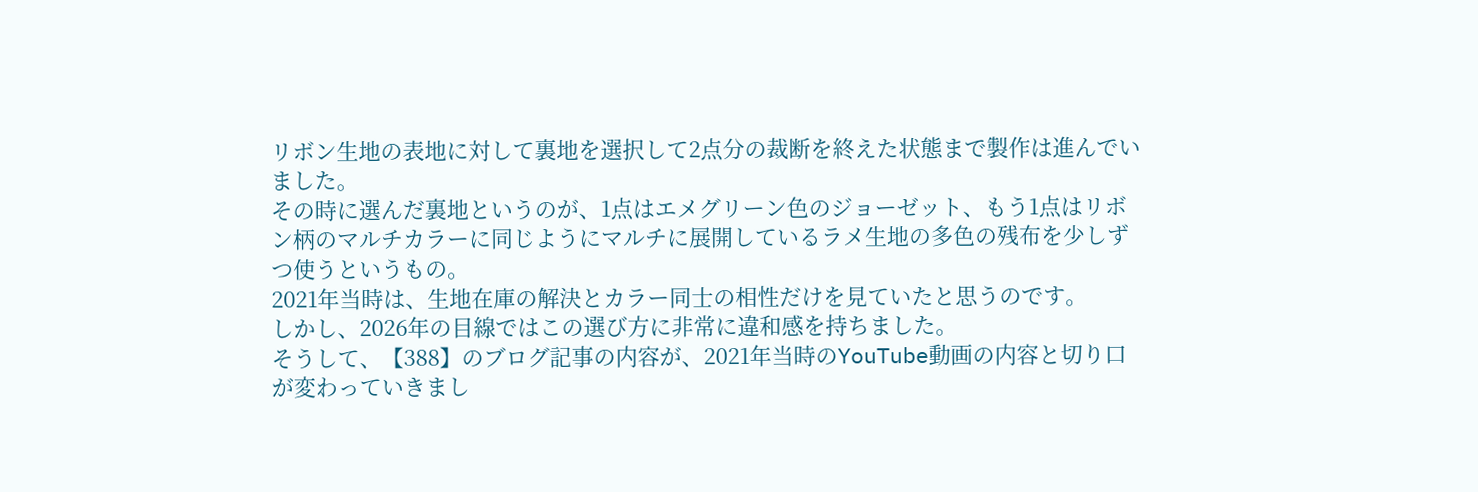リボン生地の表地に対して裏地を選択して2点分の裁断を終えた状態まで製作は進んでいました。
その時に選んだ裏地というのが、1点はエメグリーン色のジョーゼット、もう1点はリボン柄のマルチカラーに同じようにマルチに展開しているラメ生地の多色の残布を少しずつ使うというもの。
2021年当時は、生地在庫の解決とカラー同士の相性だけを見ていたと思うのです。
しかし、2026年の目線ではこの選び方に非常に違和感を持ちました。
そうして、【388】のブログ記事の内容が、2021年当時のYouTube動画の内容と切り口が変わっていきまし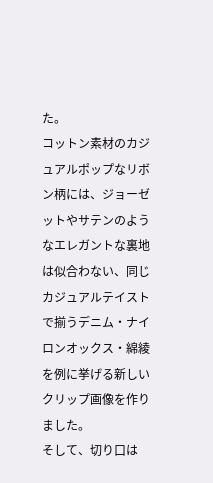た。
コットン素材のカジュアルポップなリボン柄には、ジョーゼットやサテンのようなエレガントな裏地は似合わない、同じカジュアルテイストで揃うデニム・ナイロンオックス・綿綾を例に挙げる新しいクリップ画像を作りました。
そして、切り口は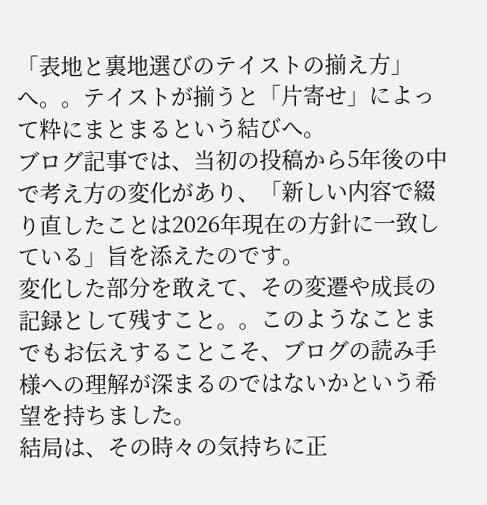「表地と裏地選びのテイストの揃え方」へ。。テイストが揃うと「片寄せ」によって粋にまとまるという結びへ。
ブログ記事では、当初の投稿から5年後の中で考え方の変化があり、「新しい内容で綴り直したことは2026年現在の方針に一致している」旨を添えたのです。
変化した部分を敢えて、その変遷や成長の記録として残すこと。。このようなことまでもお伝えすることこそ、ブログの読み手様への理解が深まるのではないかという希望を持ちました。
結局は、その時々の気持ちに正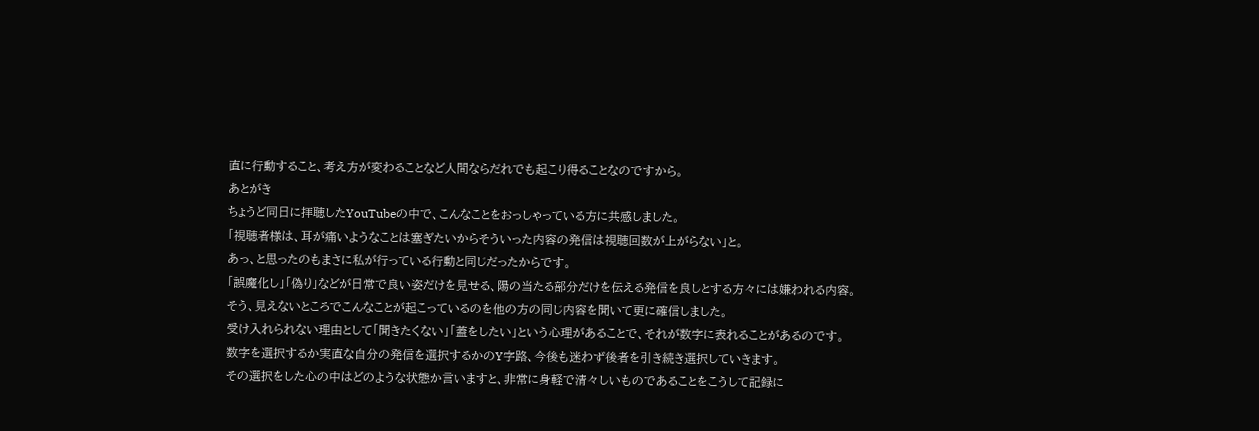直に行動すること、考え方が変わることなど人間ならだれでも起こり得ることなのですから。
あとがき
ちょうど同日に拝聴したYouTubeの中で、こんなことをおっしゃっている方に共感しました。
「視聴者様は、耳が痛いようなことは塞ぎたいからそういった内容の発信は視聴回数が上がらない」と。
あっ、と思ったのもまさに私が行っている行動と同じだったからです。
「誤魔化し」「偽り」などが日常で良い姿だけを見せる、陽の当たる部分だけを伝える発信を良しとする方々には嫌われる内容。
そう、見えないところでこんなことが起こっているのを他の方の同じ内容を聞いて更に確信しました。
受け入れられない理由として「聞きたくない」「蓋をしたい」という心理があることで、それが数字に表れることがあるのです。
数字を選択するか実直な自分の発信を選択するかのY字路、今後も迷わず後者を引き続き選択していきます。
その選択をした心の中はどのような状態か言いますと、非常に身軽で清々しいものであることをこうして記録に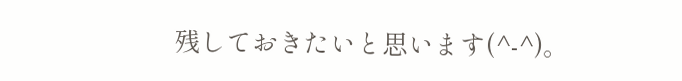残しておきたいと思います(^-^)。